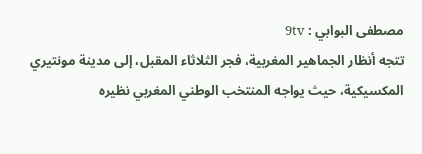مصطفى البوابي : 9tv
تتجه أنظار الجماهير المغربية، فجر الثلاثاء المقبل، إلى مدينة مونتيري المكسيكية، حيث يواجه المنتخب الوطني المغربي نظيره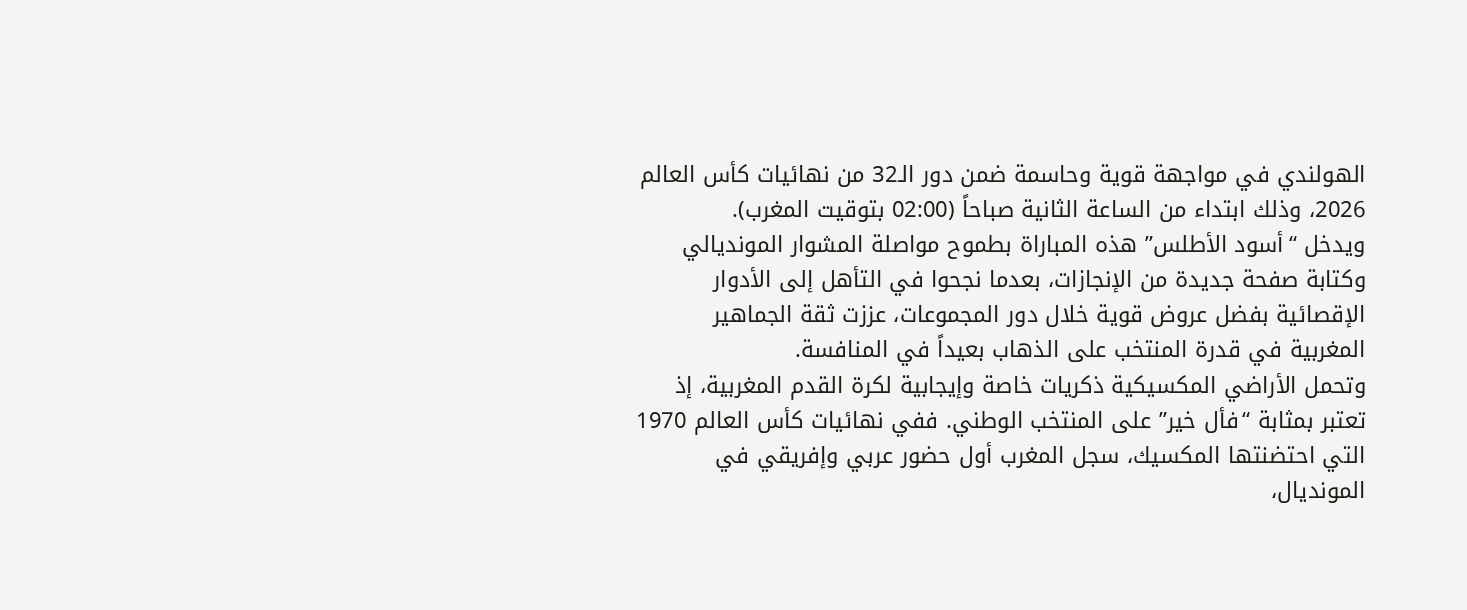الهولندي في مواجهة قوية وحاسمة ضمن دور الـ32 من نهائيات كأس العالم 2026، وذلك ابتداء من الساعة الثانية صباحاً (02:00 بتوقيت المغرب).
ويدخل “أسود الأطلس” هذه المباراة بطموح مواصلة المشوار المونديالي وكتابة صفحة جديدة من الإنجازات، بعدما نجحوا في التأهل إلى الأدوار الإقصائية بفضل عروض قوية خلال دور المجموعات، عززت ثقة الجماهير المغربية في قدرة المنتخب على الذهاب بعيداً في المنافسة.
وتحمل الأراضي المكسيكية ذكريات خاصة وإيجابية لكرة القدم المغربية، إذ تعتبر بمثابة “فأل خير” على المنتخب الوطني. ففي نهائيات كأس العالم 1970 التي احتضنتها المكسيك، سجل المغرب أول حضور عربي وإفريقي في المونديال،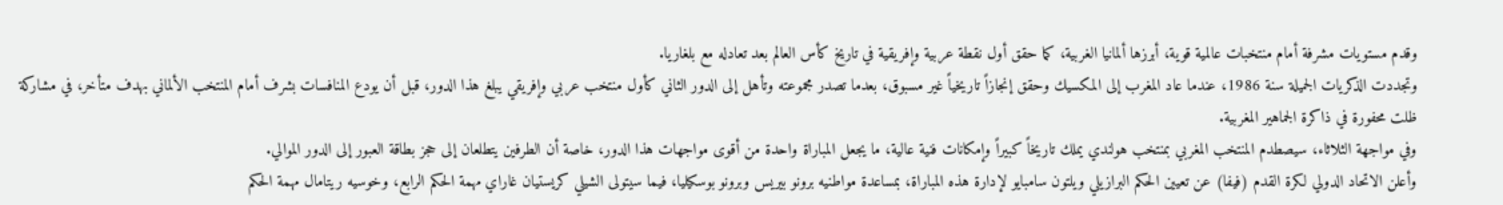وقدم مستويات مشرفة أمام منتخبات عالمية قوية، أبرزها ألمانيا الغربية، كما حقق أول نقطة عربية وإفريقية في تاريخ كأس العالم بعد تعادله مع بلغاريا.
وتجددت الذكريات الجميلة سنة 1986، عندما عاد المغرب إلى المكسيك وحقق إنجازاً تاريخياً غير مسبوق، بعدما تصدر مجموعته وتأهل إلى الدور الثاني كأول منتخب عربي وإفريقي يبلغ هذا الدور، قبل أن يودع المنافسات بشرف أمام المنتخب الألماني بهدف متأخر، في مشاركة ظلت محفورة في ذاكرة الجماهير المغربية.
وفي مواجهة الثلاثاء، سيصطدم المنتخب المغربي بمنتخب هولندي يملك تاريخاً كبيراً وإمكانات فنية عالية، ما يجعل المباراة واحدة من أقوى مواجهات هذا الدور، خاصة أن الطرفين يتطلعان إلى حجز بطاقة العبور إلى الدور الموالي.
وأعلن الاتحاد الدولي لكرة القدم (فيفا) عن تعيين الحكم البرازيلي ويلتون سامبايو لإدارة هذه المباراة، بمساعدة مواطنيه برونو بيريس وبرونو بوسكيليا، فيما سيتولى الشيلي كريستيان غاراي مهمة الحكم الرابع، وخوسيه ريتامال مهمة الحكم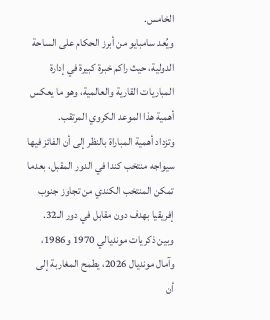الخامس.
ويُعد سامبايو من أبرز الحكام على الساحة الدولية، حيث راكم خبرة كبيرة في إدارة المباريات القارية والعالمية، وهو ما يعكس أهمية هذا الموعد الكروي المرتقب.
وتزداد أهمية المباراة بالنظر إلى أن الفائز فيها سيواجه منتخب كندا في الدور المقبل، بعدما تمكن المنتخب الكندي من تجاوز جنوب إفريقيا بهدف دون مقابل في دور الـ32.
وبين ذكريات مونديالي 1970 و1986، وآمال مونديال 2026، يطمح المغاربة إلى أن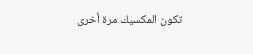تكون المكسيك مرة أخرى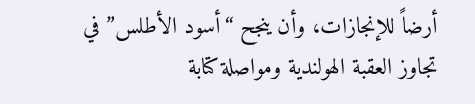أرضاً للإنجازات، وأن ينجح “أسود الأطلس” في تجاوز العقبة الهولندية ومواصلة كتابة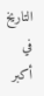التاريخ في أكبر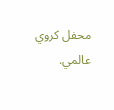محفل كروي عالمي.